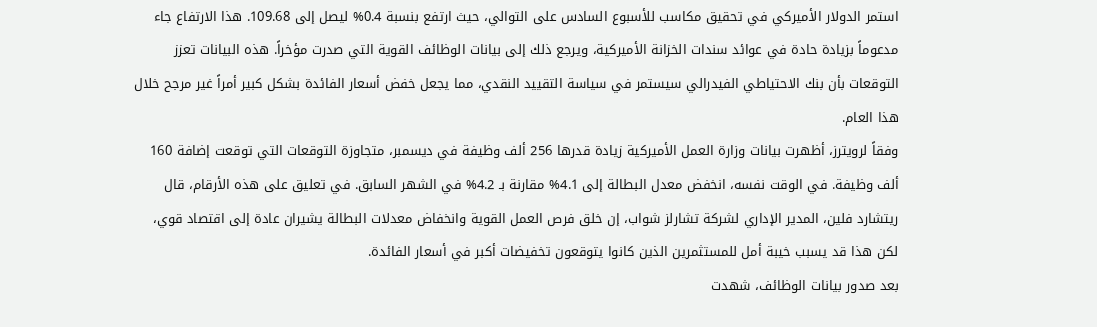استمر الدولار الأميركي في تحقيق مكاسب للأسبوع السادس على التوالي، حيث ارتفع بنسبة 0.4% ليصل إلى 109.68. هذا الارتفاع جاء مدعوماً بزيادة حادة في عوائد سندات الخزانة الأميركية، ويرجع ذلك إلى بيانات الوظائف القوية التي صدرت مؤخراً. هذه البيانات تعزز التوقعات بأن بنك الاحتياطي الفيدرالي سيستمر في سياسة التقييد النقدي، مما يجعل خفض أسعار الفائدة بشكل كبير أمراً غير مرجح خلال هذا العام.
وفقاً لرويترز، أظهرت بيانات وزارة العمل الأميركية زيادة قدرها 256 ألف وظيفة في ديسمبر، متجاوزة التوقعات التي توقعت إضافة 160 ألف وظيفة. في الوقت نفسه، انخفض معدل البطالة إلى 4.1% مقارنة بـ 4.2% في الشهر السابق. في تعليق على هذه الأرقام، قال ريتشارد فلين، المدير الإداري لشركة تشارلز شواب، إن خلق فرص العمل القوية وانخفاض معدلات البطالة يشيران عادة إلى اقتصاد قوي، لكن هذا قد يسبب خيبة أمل للمستثمرين الذين كانوا يتوقعون تخفيضات أكبر في أسعار الفائدة.
بعد صدور بيانات الوظائف، شهدت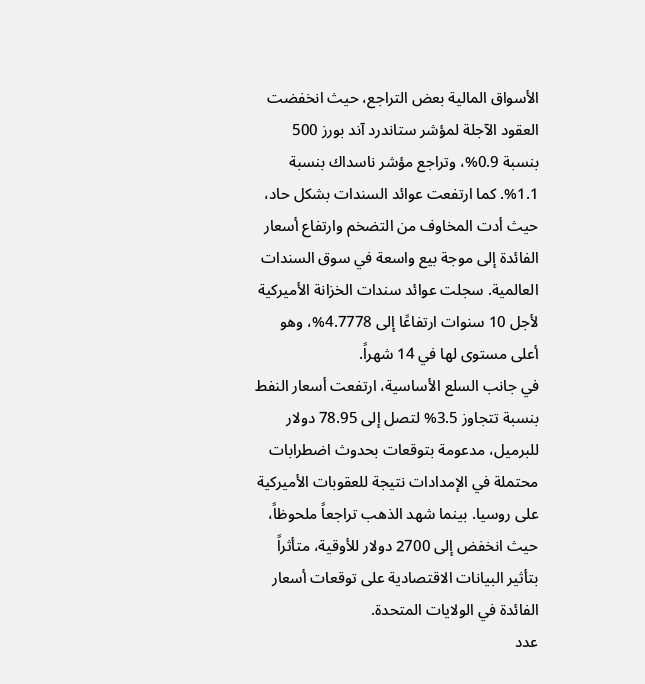الأسواق المالية بعض التراجع، حيث انخفضت العقود الآجلة لمؤشر ستاندرد آند بورز 500 بنسبة 0.9%، وتراجع مؤشر ناسداك بنسبة 1.1%. كما ارتفعت عوائد السندات بشكل حاد، حيث أدت المخاوف من التضخم وارتفاع أسعار الفائدة إلى موجة بيع واسعة في سوق السندات العالمية. سجلت عوائد سندات الخزانة الأميركية لأجل 10 سنوات ارتفاعًا إلى 4.7778%، وهو أعلى مستوى لها في 14 شهراً.
في جانب السلع الأساسية، ارتفعت أسعار النفط بنسبة تتجاوز 3.5% لتصل إلى 78.95 دولار للبرميل، مدعومة بتوقعات بحدوث اضطرابات محتملة في الإمدادات نتيجة للعقوبات الأميركية على روسيا. بينما شهد الذهب تراجعاً ملحوظاً، حيث انخفض إلى 2700 دولار للأوقية، متأثراً بتأثير البيانات الاقتصادية على توقعات أسعار الفائدة في الولايات المتحدة.
عدد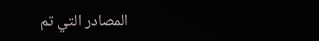المصادر التي تم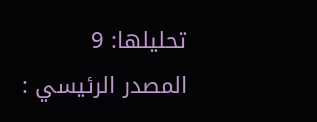تحليلها: 9
المصدر الرئيسي :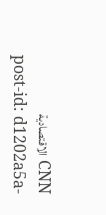CNN الاقتصادية
post-id: d1202a5a-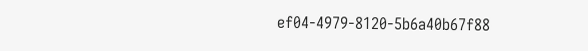ef04-4979-8120-5b6a40b67f88